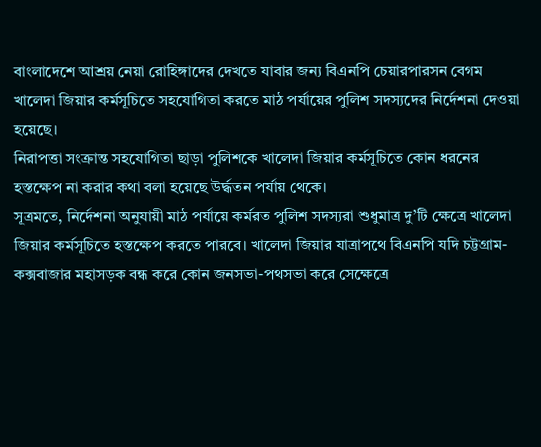বাংলাদেশে আশ্রয় নেয়া রোহিঙ্গাদের দেখতে যাবার জন্য বিএনপি চেয়ারপারসন বেগম খালেদা জিয়ার কর্মসূচিতে সহযোগিতা করতে মাঠ পর্যায়ের পুলিশ সদস্যদের নির্দেশনা দেওয়া হয়েছে।
নিরাপত্তা সংক্রান্ত সহযোগিতা ছাড়া পুলিশকে খালেদা জিয়ার কর্মসূচিতে কোন ধরনের হস্তক্ষেপ না করার কথা বলা হয়েছে উর্দ্ধতন পর্যায় থেকে।
সূত্রমতে, নির্দেশনা অনুযায়ী মাঠ পর্যায়ে কর্মরত পুলিশ সদস্যরা শুধুমাত্র দু’টি ক্ষেত্রে খালেদা জিয়ার কর্মসূচিতে হস্তক্ষেপ করতে পারবে। খালেদা জিয়ার যাত্রাপথে বিএনপি যদি চট্টগ্রাম-কক্সবাজার মহাসড়ক বন্ধ করে কোন জনসভা-পথসভা করে সেক্ষেত্রে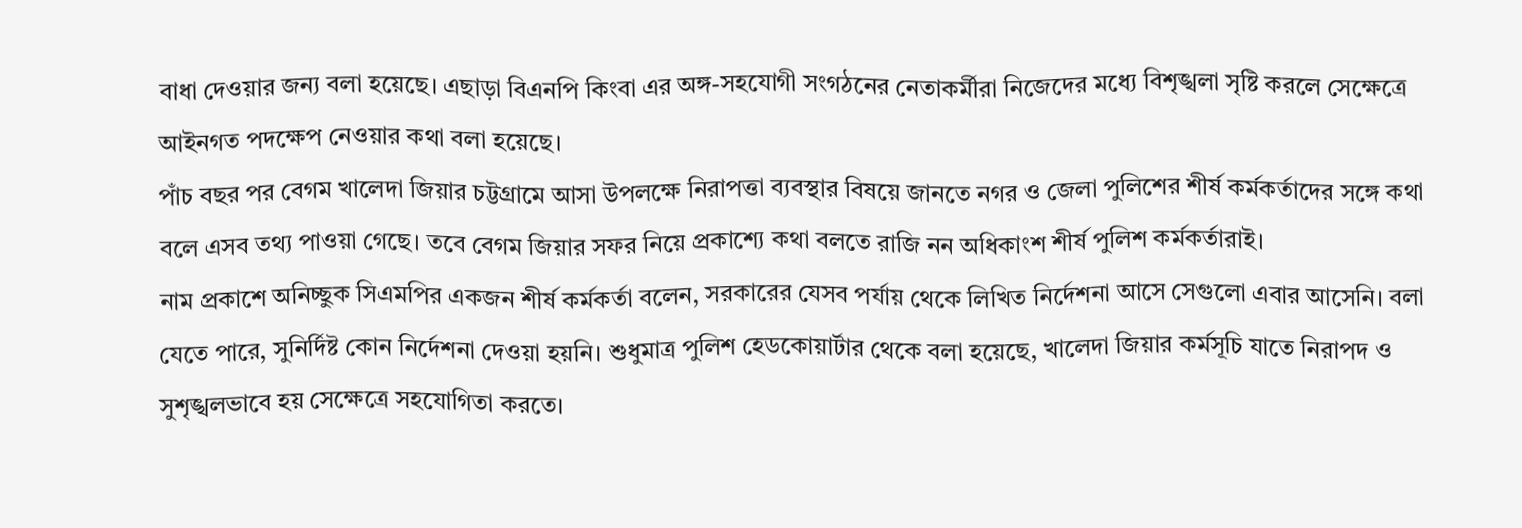বাধা দেওয়ার জন্য বলা হয়েছে। এছাড়া বিএনপি কিংবা এর অঙ্গ-সহযোগী সংগঠনের নেতাকর্মীরা নিজেদের মধ্যে বিশৃঙ্খলা সৃষ্টি করলে সেক্ষেত্রে আইনগত পদক্ষেপ নেওয়ার কথা বলা হয়েছে।
পাঁচ বছর পর বেগম খালেদা জিয়ার চট্টগ্রামে আসা উপলক্ষে নিরাপত্তা ব্যবস্থার বিষয়ে জানতে নগর ও জেলা পুলিশের শীর্ষ কর্মকর্তাদের সঙ্গে কথা বলে এসব তথ্য পাওয়া গেছে। তবে বেগম জিয়ার সফর নিয়ে প্রকাশ্যে কথা বলতে রাজি নন অধিকাংশ শীর্ষ পুলিশ কর্মকর্তারাই।
নাম প্রকাশে অনিচ্ছুক সিএমপির একজন শীর্ষ কর্মকর্তা বলেন, সরকারের যেসব পর্যায় থেকে লিখিত নির্দেশনা আসে সেগুলো এবার আসেনি। বলা যেতে পারে, সুনির্দিষ্ট কোন নির্দেশনা দেওয়া হয়নি। শুধুমাত্র পুলিশ হেডকোয়ার্টার থেকে বলা হয়েছে, খালেদা জিয়ার কর্মসূচি যাতে নিরাপদ ও সুশৃঙ্খলভাবে হয় সেক্ষেত্রে সহযোগিতা করতে।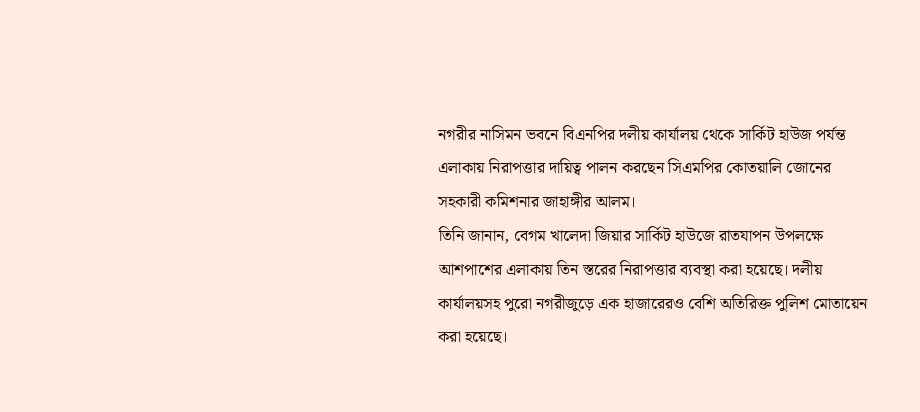নগরীর নাসিমন ভবনে বিএনপির দলীয় কার্যালয় থেকে সার্কিট হাউজ পর্যন্ত এলাকায় নিরাপত্তার দায়িত্ব পালন করছেন সিএমপির কোতয়ালি জোনের সহকারী কমিশনার জাহাঙ্গীর আলম।
তিনি জানান, বেগম খালেদা জিয়ার সার্কিট হাউজে রাতযাপন উপলক্ষে আশপাশের এলাকায় তিন স্তরের নিরাপত্তার ব্যবস্থা করা হয়েছে। দলীয় কার্যালয়সহ পুরো নগরীজুড়ে এক হাজারেরও বেশি অতিরিক্ত পুলিশ মোতায়েন করা হয়েছে।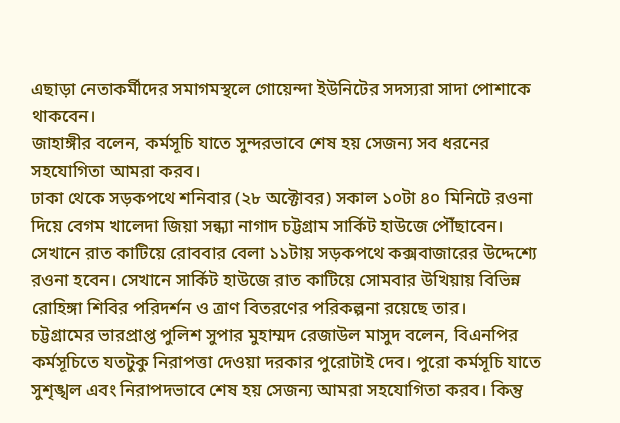এছাড়া নেতাকর্মীদের সমাগমস্থলে গোয়েন্দা ইউনিটের সদস্যরা সাদা পোশাকে থাকবেন।
জাহাঙ্গীর বলেন, কর্মসূচি যাতে সুন্দরভাবে শেষ হয় সেজন্য সব ধরনের সহযোগিতা আমরা করব।
ঢাকা থেকে সড়কপথে শনিবার (২৮ অক্টোবর) সকাল ১০টা ৪০ মিনিটে রওনা দিয়ে বেগম খালেদা জিয়া সন্ধ্যা নাগাদ চট্টগ্রাম সার্কিট হাউজে পৌঁছাবেন। সেখানে রাত কাটিয়ে রোববার বেলা ১১টায় সড়কপথে কক্সবাজারের উদ্দেশ্যে রওনা হবেন। সেখানে সার্কিট হাউজে রাত কাটিয়ে সোমবার উখিয়ায় বিভিন্ন রোহিঙ্গা শিবির পরিদর্শন ও ত্রাণ বিতরণের পরিকল্পনা রয়েছে তার।
চট্টগ্রামের ভারপ্রাপ্ত পুলিশ সুপার মুহাম্মদ রেজাউল মাসুদ বলেন, বিএনপির কর্মসূচিতে যতটুকু নিরাপত্তা দেওয়া দরকার পুরোটাই দেব। পুরো কর্মসূচি যাতে সুশৃঙ্খল এবং নিরাপদভাবে শেষ হয় সেজন্য আমরা সহযোগিতা করব। কিন্তু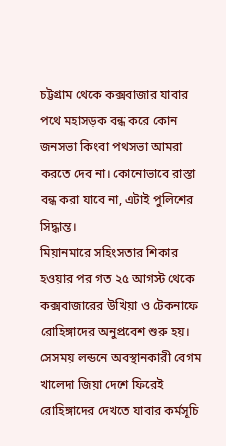চট্টগ্রাম থেকে কক্সবাজার যাবার পথে মহাসড়ক বন্ধ করে কোন জনসভা কিংবা পথসভা আমরা করতে দেব না। কোনোভাবে রাস্তা বন্ধ করা যাবে না, এটাই পুলিশের সিদ্ধান্ত।
মিয়ানমারে সহিংসতার শিকার হওয়ার পর গত ২৫ আগস্ট থেকে কক্সবাজারের উখিয়া ও টেকনাফে রোহিঙ্গাদের অনুপ্রবেশ শুরু হয়। সেসময় লন্ডনে অবস্থানকারী বেগম খালেদা জিয়া দেশে ফিরেই রোহিঙ্গাদের দেখতে যাবার কর্মসূচি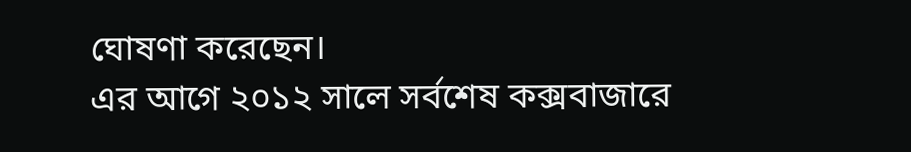ঘোষণা করেছেন।
এর আগে ২০১২ সালে সর্বশেষ কক্সবাজারে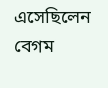এসেছিলেন বেগম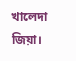খালেদা জিয়া।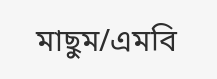মাছুম/এমবি